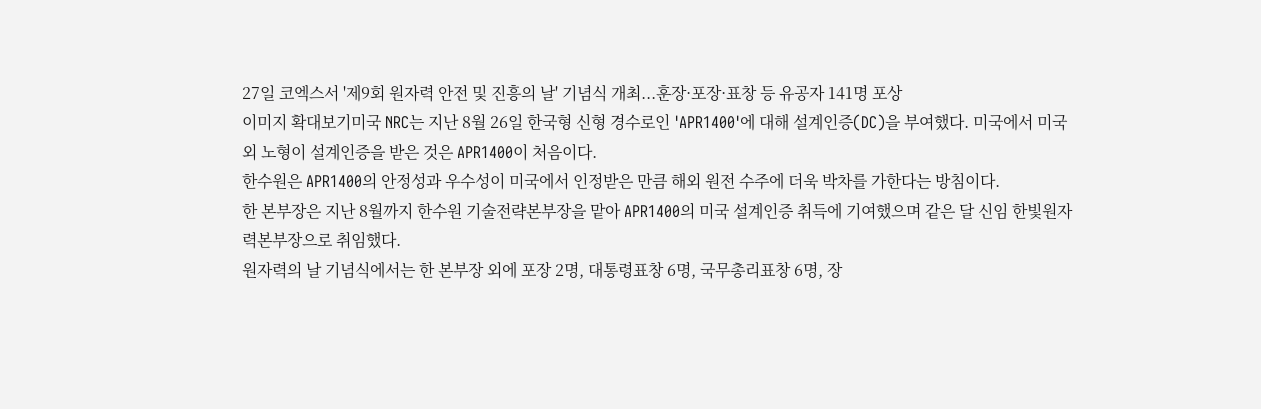27일 코엑스서 '제9회 원자력 안전 및 진흥의 날' 기념식 개최...훈장·포장·표창 등 유공자 141명 포상
이미지 확대보기미국 NRC는 지난 8월 26일 한국형 신형 경수로인 'APR1400'에 대해 설계인증(DC)을 부여했다. 미국에서 미국 외 노형이 설계인증을 받은 것은 APR1400이 처음이다.
한수원은 APR1400의 안정성과 우수성이 미국에서 인정받은 만큼 해외 원전 수주에 더욱 박차를 가한다는 방침이다.
한 본부장은 지난 8월까지 한수원 기술전략본부장을 맡아 APR1400의 미국 설계인증 취득에 기여했으며 같은 달 신임 한빛원자력본부장으로 취임했다.
원자력의 날 기념식에서는 한 본부장 외에 포장 2명, 대통령표창 6명, 국무총리표창 6명, 장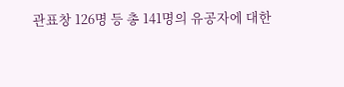관표창 126명 등 총 141명의 유공자에 대한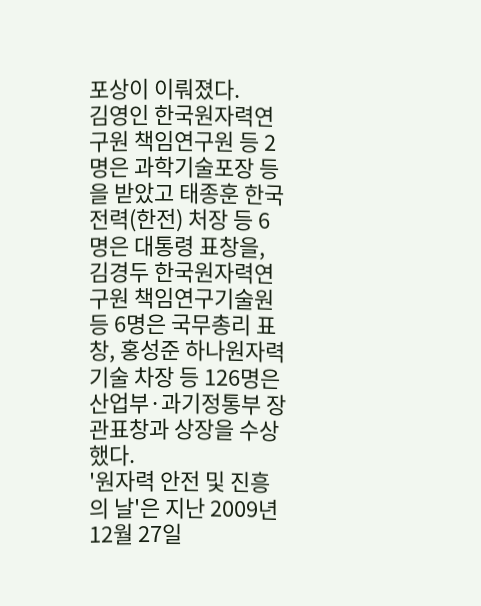포상이 이뤄졌다.
김영인 한국원자력연구원 책임연구원 등 2명은 과학기술포장 등을 받았고 태종훈 한국전력(한전) 처장 등 6명은 대통령 표창을, 김경두 한국원자력연구원 책임연구기술원 등 6명은 국무총리 표창, 홍성준 하나원자력기술 차장 등 126명은 산업부·과기정통부 장관표창과 상장을 수상했다.
'원자력 안전 및 진흥의 날'은 지난 2009년 12월 27일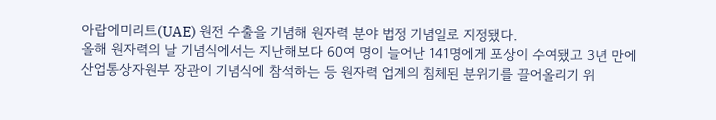아랍에미리트(UAE) 원전 수출을 기념해 원자력 분야 법정 기념일로 지정됐다.
올해 원자력의 날 기념식에서는 지난해보다 60여 명이 늘어난 141명에게 포상이 수여됐고 3년 만에 산업통상자원부 장관이 기념식에 참석하는 등 원자력 업계의 침체된 분위기를 끌어올리기 위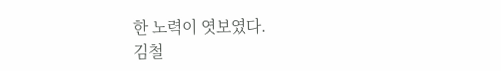한 노력이 엿보였다.
김철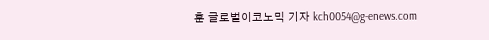훈 글로벌이코노믹 기자 kch0054@g-enews.com